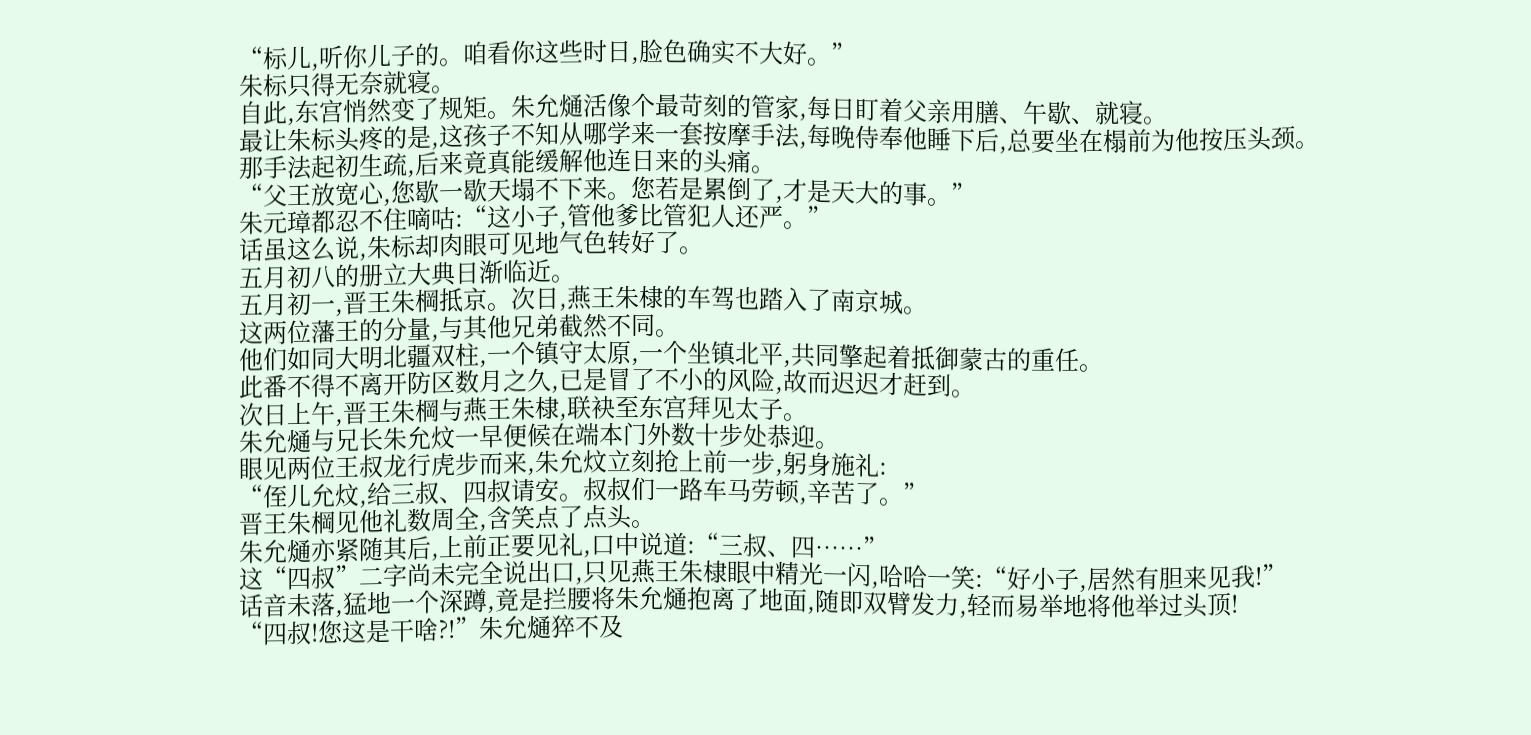“标儿,听你儿子的。咱看你这些时日,脸色确实不大好。”
朱标只得无奈就寝。
自此,东宫悄然变了规矩。朱允熥活像个最苛刻的管家,每日盯着父亲用膳、午歇、就寝。
最让朱标头疼的是,这孩子不知从哪学来一套按摩手法,每晚侍奉他睡下后,总要坐在榻前为他按压头颈。
那手法起初生疏,后来竟真能缓解他连日来的头痛。
“父王放宽心,您歇一歇天塌不下来。您若是累倒了,才是天大的事。”
朱元璋都忍不住嘀咕:“这小子,管他爹比管犯人还严。”
话虽这么说,朱标却肉眼可见地气色转好了。
五月初八的册立大典日渐临近。
五月初一,晋王朱棡抵京。次日,燕王朱棣的车驾也踏入了南京城。
这两位藩王的分量,与其他兄弟截然不同。
他们如同大明北疆双柱,一个镇守太原,一个坐镇北平,共同擎起着抵御蒙古的重任。
此番不得不离开防区数月之久,已是冒了不小的风险,故而迟迟才赶到。
次日上午,晋王朱棡与燕王朱棣,联袂至东宫拜见太子。
朱允熥与兄长朱允炆一早便候在端本门外数十步处恭迎。
眼见两位王叔龙行虎步而来,朱允炆立刻抢上前一步,躬身施礼:
“侄儿允炆,给三叔、四叔请安。叔叔们一路车马劳顿,辛苦了。”
晋王朱棡见他礼数周全,含笑点了点头。
朱允熥亦紧随其后,上前正要见礼,口中说道:“三叔、四……”
这“四叔”二字尚未完全说出口,只见燕王朱棣眼中精光一闪,哈哈一笑:“好小子,居然有胆来见我!”
话音未落,猛地一个深蹲,竟是拦腰将朱允熥抱离了地面,随即双臂发力,轻而易举地将他举过头顶!
“四叔!您这是干啥?!”朱允熥猝不及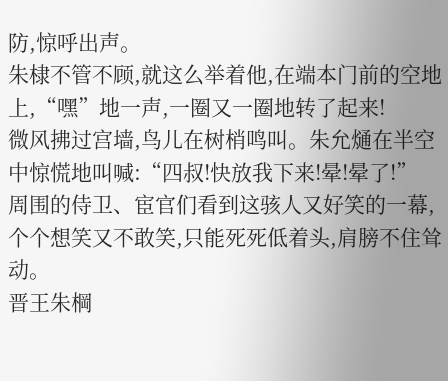防,惊呼出声。
朱棣不管不顾,就这么举着他,在端本门前的空地上,“嘿”地一声,一圈又一圈地转了起来!
微风拂过宫墙,鸟儿在树梢鸣叫。朱允熥在半空中惊慌地叫喊:“四叔!快放我下来!晕!晕了!”
周围的侍卫、宦官们看到这骇人又好笑的一幕,个个想笑又不敢笑,只能死死低着头,肩膀不住耸动。
晋王朱棡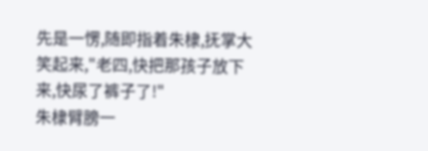先是一愣,随即指着朱棣,抚掌大笑起来,"老四,快把那孩子放下来,快尿了裤子了!"
朱棣臂膀一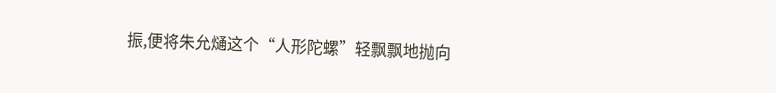振,便将朱允熥这个“人形陀螺”轻飘飘地抛向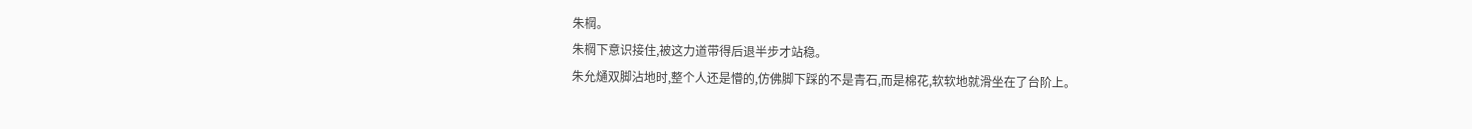朱棡。
朱棡下意识接住,被这力道带得后退半步才站稳。
朱允熥双脚沾地时,整个人还是懵的,仿佛脚下踩的不是青石,而是棉花,软软地就滑坐在了台阶上。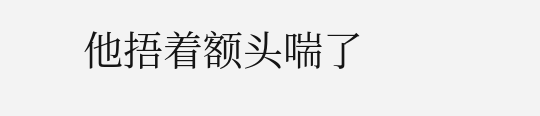他捂着额头喘了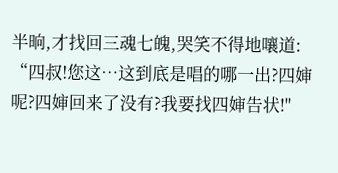半晌,才找回三魂七魄,哭笑不得地嚷道:
“四叔!您这…这到底是唱的哪一出?四婶呢?四婶回来了没有?我要找四婶告状!"